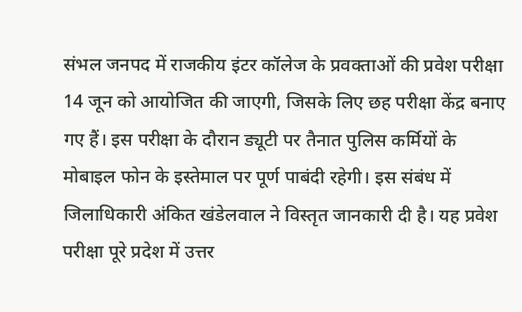संभल जनपद में राजकीय इंटर कॉलेज के प्रवक्ताओं की प्रवेश परीक्षा 14 जून को आयोजित की जाएगी, जिसके लिए छह परीक्षा केंद्र बनाए गए हैं। इस परीक्षा के दौरान ड्यूटी पर तैनात पुलिस कर्मियों के मोबाइल फोन के इस्तेमाल पर पूर्ण पाबंदी रहेगी। इस संबंध में जिलाधिकारी अंकित खंडेलवाल ने विस्तृत जानकारी दी है। यह प्रवेश परीक्षा पूरे प्रदेश में उत्तर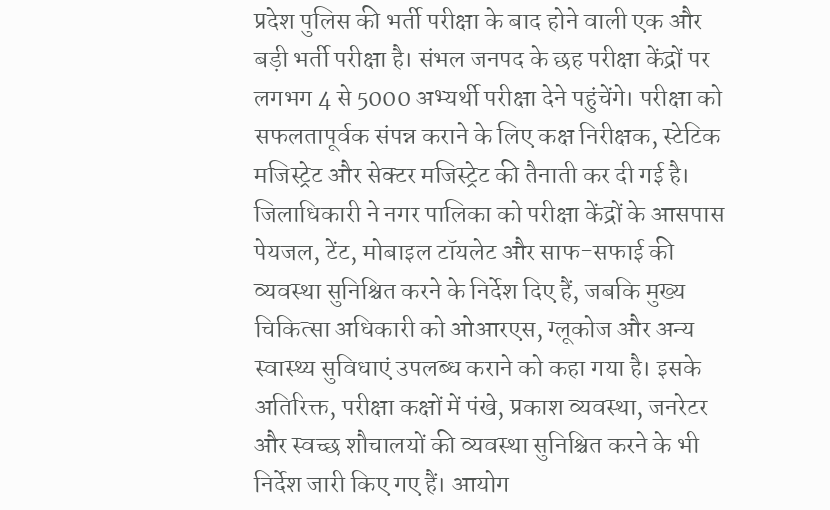प्रदेश पुलिस की भर्ती परीक्षा के बाद होने वाली एक और बड़ी भर्ती परीक्षा है। संभल जनपद के छह परीक्षा केंद्रों पर लगभग 4 से 5000 अभ्यर्थी परीक्षा देने पहुंचेंगे। परीक्षा को सफलतापूर्वक संपन्न कराने के लिए कक्ष निरीक्षक, स्टेटिक मजिस्ट्रेट और सेक्टर मजिस्ट्रेट की तैनाती कर दी गई है। जिलाधिकारी ने नगर पालिका को परीक्षा केंद्रों के आसपास पेयजल, टेंट, मोबाइल टॉयलेट और साफ-सफाई की व्यवस्था सुनिश्चित करने के निर्देश दिए हैं, जबकि मुख्य चिकित्सा अधिकारी को ओआरएस, ग्लूकोज और अन्य स्वास्थ्य सुविधाएं उपलब्ध कराने को कहा गया है। इसके अतिरिक्त, परीक्षा कक्षों में पंखे, प्रकाश व्यवस्था, जनरेटर और स्वच्छ शौचालयों की व्यवस्था सुनिश्चित करने के भी निर्देश जारी किए गए हैं। आयोग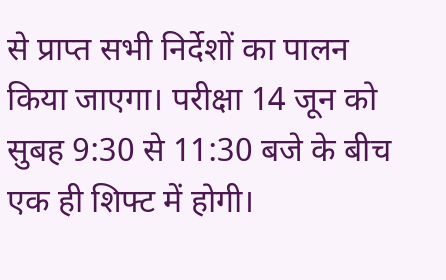से प्राप्त सभी निर्देशों का पालन किया जाएगा। परीक्षा 14 जून को सुबह 9:30 से 11:30 बजे के बीच एक ही शिफ्ट में होगी।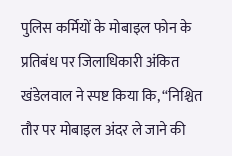पुलिस कर्मियों के मोबाइल फोन के प्रतिबंध पर जिलाधिकारी अंकित खंडेलवाल ने स्पष्ट किया कि, “निश्चित तौर पर मोबाइल अंदर ले जाने की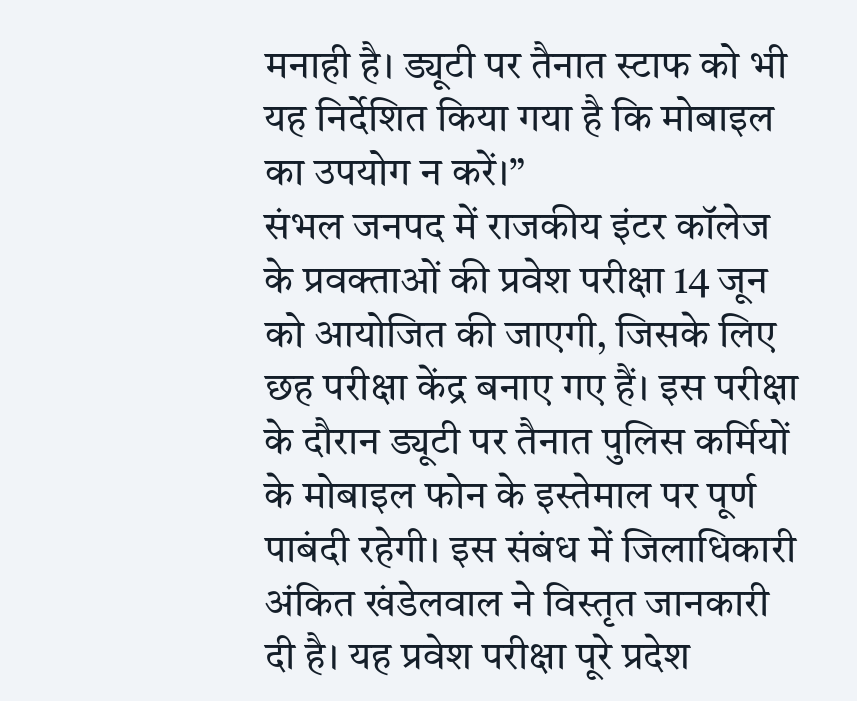मनाही है। ड्यूटी पर तैनात स्टाफ को भी यह निर्देशित किया गया है कि मोबाइल का उपयोग न करें।”
संभल जनपद में राजकीय इंटर कॉलेज के प्रवक्ताओं की प्रवेश परीक्षा 14 जून को आयोजित की जाएगी, जिसके लिए छह परीक्षा केंद्र बनाए गए हैं। इस परीक्षा के दौरान ड्यूटी पर तैनात पुलिस कर्मियों के मोबाइल फोन के इस्तेमाल पर पूर्ण पाबंदी रहेगी। इस संबंध में जिलाधिकारी अंकित खंडेलवाल ने विस्तृत जानकारी दी है। यह प्रवेश परीक्षा पूरे प्रदेश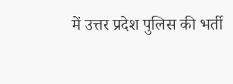में उत्तर प्रदेश पुलिस की भर्ती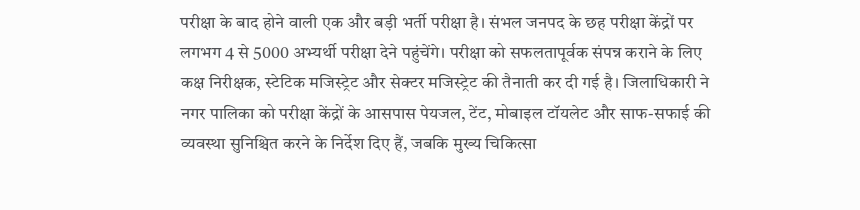परीक्षा के बाद होने वाली एक और बड़ी भर्ती परीक्षा है। संभल जनपद के छह परीक्षा केंद्रों पर लगभग 4 से 5000 अभ्यर्थी परीक्षा देने पहुंचेंगे। परीक्षा को सफलतापूर्वक संपन्न कराने के लिए कक्ष निरीक्षक, स्टेटिक मजिस्ट्रेट और सेक्टर मजिस्ट्रेट की तैनाती कर दी गई है। जिलाधिकारी ने नगर पालिका को परीक्षा केंद्रों के आसपास पेयजल, टेंट, मोबाइल टॉयलेट और साफ-सफाई की व्यवस्था सुनिश्चित करने के निर्देश दिए हैं, जबकि मुख्य चिकित्सा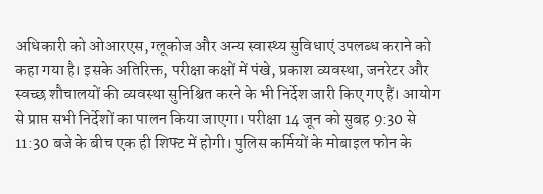अधिकारी को ओआरएस, ग्लूकोज और अन्य स्वास्थ्य सुविधाएं उपलब्ध कराने को कहा गया है। इसके अतिरिक्त, परीक्षा कक्षों में पंखे, प्रकाश व्यवस्था, जनरेटर और स्वच्छ शौचालयों की व्यवस्था सुनिश्चित करने के भी निर्देश जारी किए गए हैं। आयोग से प्राप्त सभी निर्देशों का पालन किया जाएगा। परीक्षा 14 जून को सुबह 9:30 से 11:30 बजे के बीच एक ही शिफ्ट में होगी। पुलिस कर्मियों के मोबाइल फोन के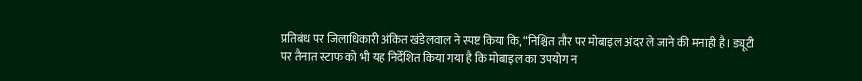प्रतिबंध पर जिलाधिकारी अंकित खंडेलवाल ने स्पष्ट किया कि, “निश्चित तौर पर मोबाइल अंदर ले जाने की मनाही है। ड्यूटी पर तैनात स्टाफ को भी यह निर्देशित किया गया है कि मोबाइल का उपयोग न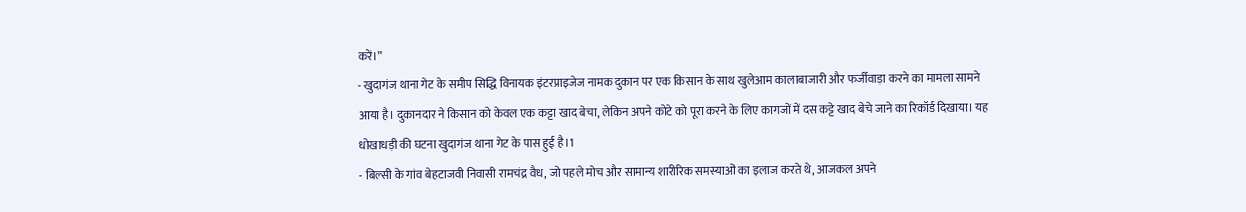करें।”
- खुदागंज थाना गेट के समीप सिद्धि विनायक इंटरप्राइजेज नामक दुकान पर एक किसान के साथ खुलेआम कालाबाजारी और फर्जीवाड़ा करने का मामला सामने आया है। दुकानदार ने किसान को केवल एक कट्टा खाद बेचा, लेकिन अपने कोटे को पूरा करने के लिए कागजों में दस कट्टे खाद बेचे जाने का रिकॉर्ड दिखाया। यह धोखाधड़ी की घटना खुदागंज थाना गेट के पास हुई है।1
- बिल्सी के गांव बेहटाजवी निवासी रामचंद्र वैध, जो पहले मोच और सामान्य शारीरिक समस्याओं का इलाज करते थे, आजकल अपने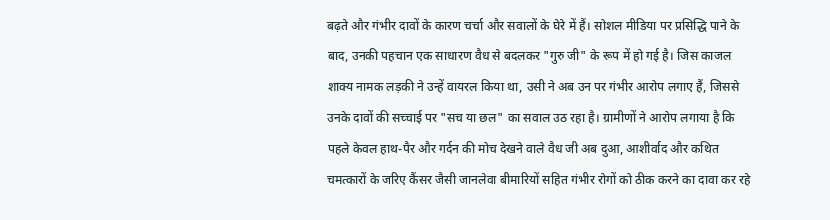बढ़ते और गंभीर दावों के कारण चर्चा और सवालों के घेरे में हैं। सोशल मीडिया पर प्रसिद्धि पाने के बाद, उनकी पहचान एक साधारण वैध से बदलकर "गुरु जी" के रूप में हो गई है। जिस काजल शाक्य नामक लड़की ने उन्हें वायरल किया था, उसी ने अब उन पर गंभीर आरोप लगाए हैं, जिससे उनके दावों की सच्चाई पर "सच या छल" का सवाल उठ रहा है। ग्रामीणों ने आरोप लगाया है कि पहले केवल हाथ-पैर और गर्दन की मोच देखने वाले वैध जी अब दुआ, आशीर्वाद और कथित चमत्कारों के जरिए कैंसर जैसी जानलेवा बीमारियों सहित गंभीर रोगों को ठीक करने का दावा कर रहे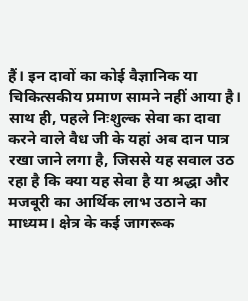हैं। इन दावों का कोई वैज्ञानिक या चिकित्सकीय प्रमाण सामने नहीं आया है। साथ ही, पहले निःशुल्क सेवा का दावा करने वाले वैध जी के यहां अब दान पात्र रखा जाने लगा है, जिससे यह सवाल उठ रहा है कि क्या यह सेवा है या श्रद्धा और मजबूरी का आर्थिक लाभ उठाने का माध्यम। क्षेत्र के कई जागरूक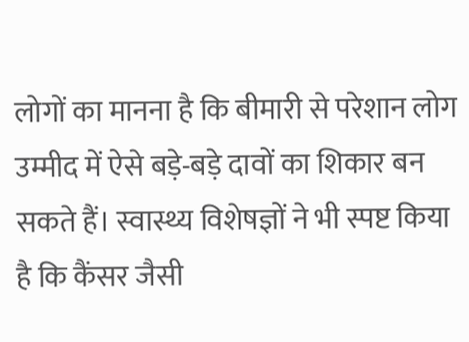लोगों का मानना है कि बीमारी से परेशान लोग उम्मीद में ऐसे बड़े-बड़े दावों का शिकार बन सकते हैं। स्वास्थ्य विशेषज्ञों ने भी स्पष्ट किया है कि कैंसर जैसी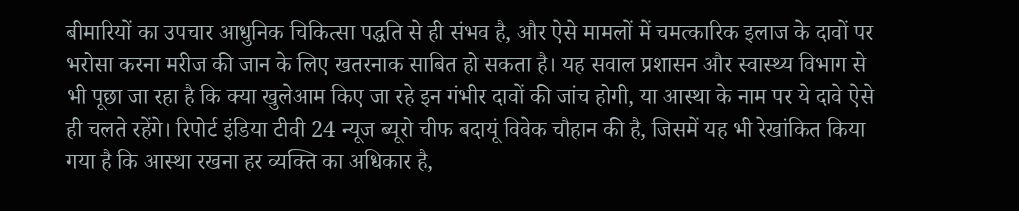बीमारियों का उपचार आधुनिक चिकित्सा पद्धति से ही संभव है, और ऐसे मामलों में चमत्कारिक इलाज के दावों पर भरोसा करना मरीज की जान के लिए खतरनाक साबित हो सकता है। यह सवाल प्रशासन और स्वास्थ्य विभाग से भी पूछा जा रहा है कि क्या खुलेआम किए जा रहे इन गंभीर दावों की जांच होगी, या आस्था के नाम पर ये दावे ऐसे ही चलते रहेंगे। रिपोर्ट इंडिया टीवी 24 न्यूज ब्यूरो चीफ बदायूं विवेक चौहान की है, जिसमें यह भी रेखांकित किया गया है कि आस्था रखना हर व्यक्ति का अधिकार है,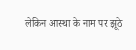लेकिन आस्था के नाम पर झूठे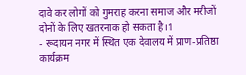दावे कर लोगों को गुमराह करना समाज और मरीजों दोनों के लिए खतरनाक हो सकता है।1
- रूदायन नगर में स्थित एक देवालय में प्राण-प्रतिष्ठा कार्यक्रम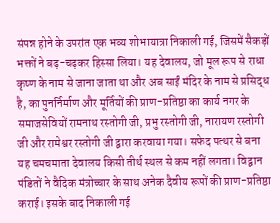संपन्न होने के उपरांत एक भव्य शोभायात्रा निकाली गई, जिसमें सैकड़ों भक्तों ने बढ़-चढ़कर हिस्सा लिया। यह देवालय, जो मूल रूप से राधा कृष्ण के नाम से जाना जाता था और अब साईं मंदिर के नाम से प्रसिद्ध है, का पुनर्निर्माण और मूर्तियों की प्राण-प्रतिष्ठा का कार्य नगर के समाजसेवियों रामनाथ रस्तोगी जी, प्रभु रस्तोगी जी, नारायण रस्तोगी जी और रामेश्वर रस्तोगी जी द्वारा करवाया गया। सफेद पत्थर से बना यह चमचमाता देवालय किसी तीर्थ स्थल से कम नहीं लगता। विद्वान पंडितों ने वैदिक मंत्रोच्चार के साथ अनेक दैवीय रूपों की प्राण-प्रतिष्ठा कराई। इसके बाद निकाली गई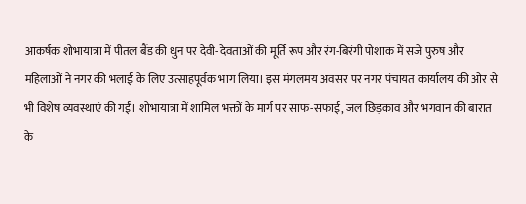आकर्षक शोभायात्रा में पीतल बैंड की धुन पर देवी-देवताओं की मूर्ति रूप और रंग-बिरंगी पोशाक में सजे पुरुष और महिलाओं ने नगर की भलाई के लिए उत्साहपूर्वक भाग लिया। इस मंगलमय अवसर पर नगर पंचायत कार्यालय की ओर से भी विशेष व्यवस्थाएं की गईं। शोभायात्रा में शामिल भक्तों के मार्ग पर साफ-सफाई, जल छिड़काव और भगवान की बारात के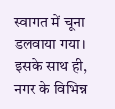स्वागत में चूना डलवाया गया। इसके साथ ही, नगर के विभिन्न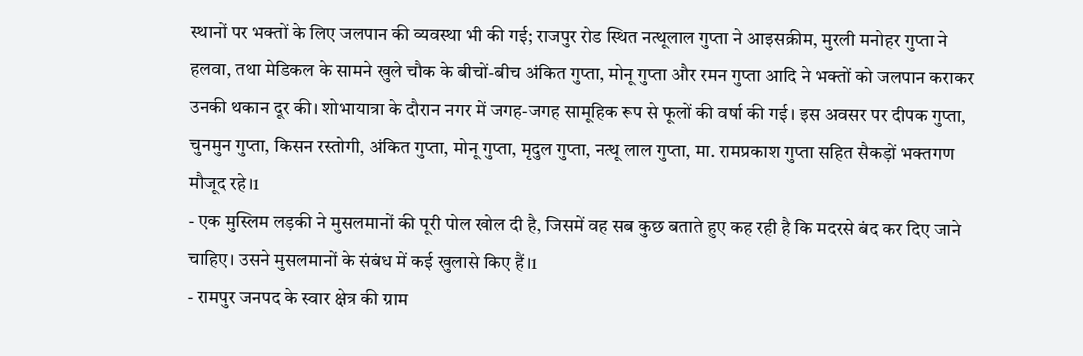स्थानों पर भक्तों के लिए जलपान की व्यवस्था भी की गई; राजपुर रोड स्थित नत्थूलाल गुप्ता ने आइसक्रीम, मुरली मनोहर गुप्ता ने हलवा, तथा मेडिकल के सामने खुले चौक के बीचों-बीच अंकित गुप्ता, मोनू गुप्ता और रमन गुप्ता आदि ने भक्तों को जलपान कराकर उनकी थकान दूर की। शोभायात्रा के दौरान नगर में जगह-जगह सामूहिक रूप से फूलों की वर्षा की गई। इस अवसर पर दीपक गुप्ता, चुनमुन गुप्ता, किसन रस्तोगी, अंकित गुप्ता, मोनू गुप्ता, मृदुल गुप्ता, नत्थू लाल गुप्ता, मा. रामप्रकाश गुप्ता सहित सैकड़ों भक्तगण मौजूद रहे।1
- एक मुस्लिम लड़की ने मुसलमानों की पूरी पोल खोल दी है, जिसमें वह सब कुछ बताते हुए कह रही है कि मदरसे बंद कर दिए जाने चाहिए। उसने मुसलमानों के संबंध में कई खुलासे किए हैं।1
- रामपुर जनपद के स्वार क्षेत्र की ग्राम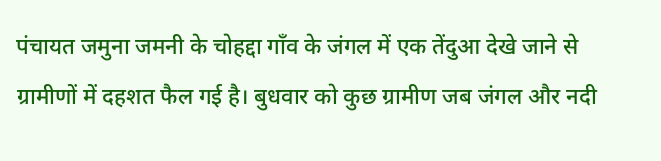पंचायत जमुना जमनी के चोहद्दा गाँव के जंगल में एक तेंदुआ देखे जाने से ग्रामीणों में दहशत फैल गई है। बुधवार को कुछ ग्रामीण जब जंगल और नदी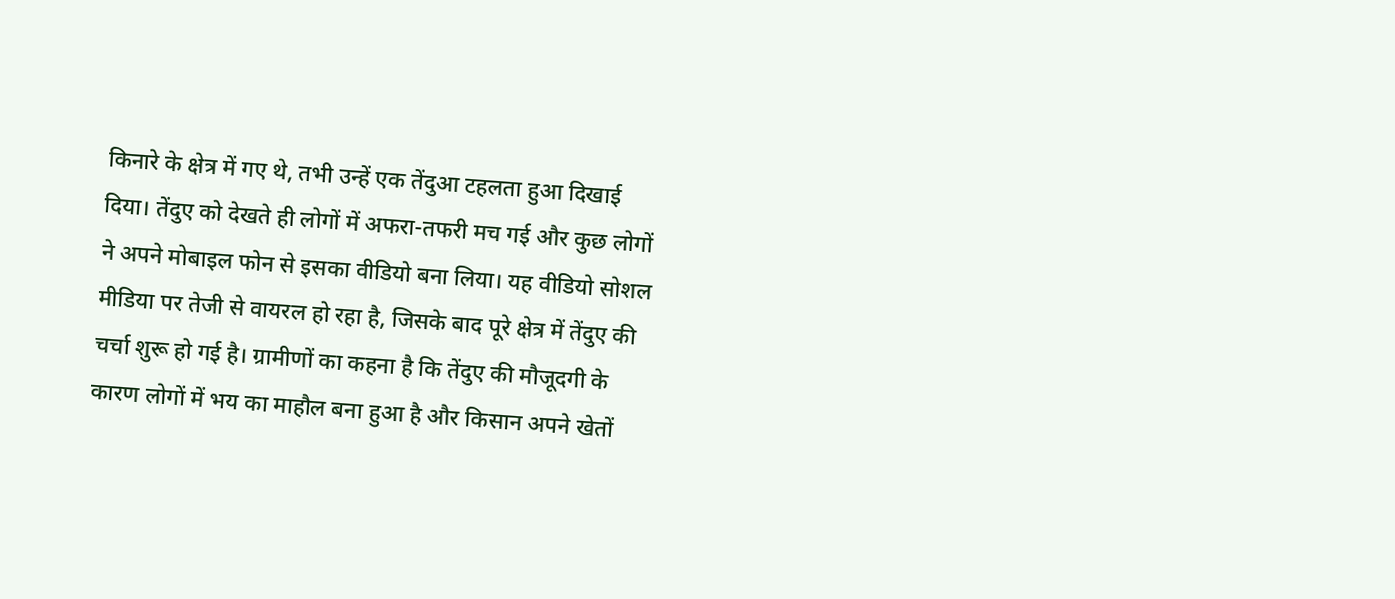किनारे के क्षेत्र में गए थे, तभी उन्हें एक तेंदुआ टहलता हुआ दिखाई दिया। तेंदुए को देखते ही लोगों में अफरा-तफरी मच गई और कुछ लोगों ने अपने मोबाइल फोन से इसका वीडियो बना लिया। यह वीडियो सोशल मीडिया पर तेजी से वायरल हो रहा है, जिसके बाद पूरे क्षेत्र में तेंदुए की चर्चा शुरू हो गई है। ग्रामीणों का कहना है कि तेंदुए की मौजूदगी के कारण लोगों में भय का माहौल बना हुआ है और किसान अपने खेतों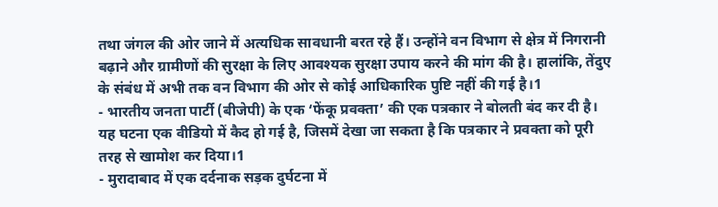तथा जंगल की ओर जाने में अत्यधिक सावधानी बरत रहे हैं। उन्होंने वन विभाग से क्षेत्र में निगरानी बढ़ाने और ग्रामीणों की सुरक्षा के लिए आवश्यक सुरक्षा उपाय करने की मांग की है। हालांकि, तेंदुए के संबंध में अभी तक वन विभाग की ओर से कोई आधिकारिक पुष्टि नहीं की गई है।1
- भारतीय जनता पार्टी (बीजेपी) के एक ‘फेंकू प्रवक्ता’ की एक पत्रकार ने बोलती बंद कर दी है। यह घटना एक वीडियो में कैद हो गई है, जिसमें देखा जा सकता है कि पत्रकार ने प्रवक्ता को पूरी तरह से खामोश कर दिया।1
- मुरादाबाद में एक दर्दनाक सड़क दुर्घटना में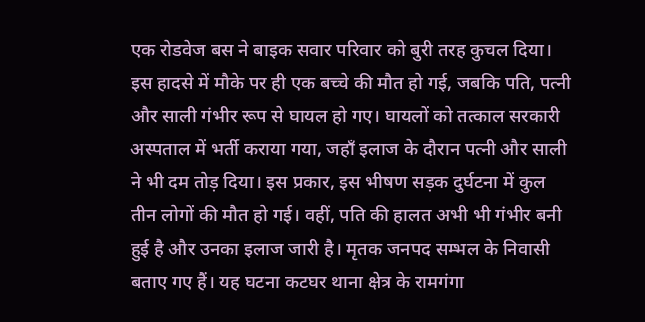एक रोडवेज बस ने बाइक सवार परिवार को बुरी तरह कुचल दिया। इस हादसे में मौके पर ही एक बच्चे की मौत हो गई, जबकि पति, पत्नी और साली गंभीर रूप से घायल हो गए। घायलों को तत्काल सरकारी अस्पताल में भर्ती कराया गया, जहाँ इलाज के दौरान पत्नी और साली ने भी दम तोड़ दिया। इस प्रकार, इस भीषण सड़क दुर्घटना में कुल तीन लोगों की मौत हो गई। वहीं, पति की हालत अभी भी गंभीर बनी हुई है और उनका इलाज जारी है। मृतक जनपद सम्भल के निवासी बताए गए हैं। यह घटना कटघर थाना क्षेत्र के रामगंगा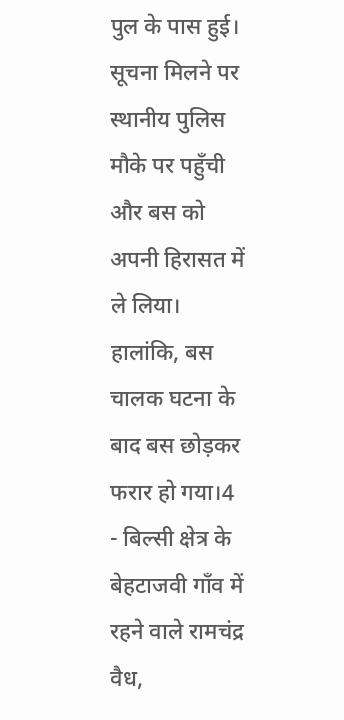पुल के पास हुई। सूचना मिलने पर स्थानीय पुलिस मौके पर पहुँची और बस को अपनी हिरासत में ले लिया। हालांकि, बस चालक घटना के बाद बस छोड़कर फरार हो गया।4
- बिल्सी क्षेत्र के बेहटाजवी गाँव में रहने वाले रामचंद्र वैध,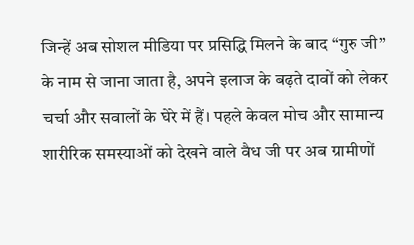जिन्हें अब सोशल मीडिया पर प्रसिद्धि मिलने के बाद “गुरु जी” के नाम से जाना जाता है, अपने इलाज के बढ़ते दावों को लेकर चर्चा और सवालों के घेरे में हैं। पहले केवल मोच और सामान्य शारीरिक समस्याओं को देखने वाले वैध जी पर अब ग्रामीणों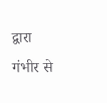द्वारा गंभीर से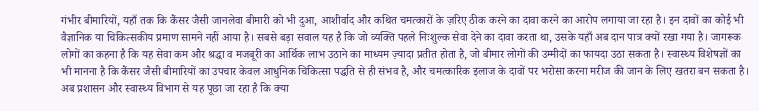गंभीर बीमारियों, यहाँ तक कि कैंसर जैसी जानलेवा बीमारी को भी दुआ, आशीर्वाद और कथित चमत्कारों के ज़रिए ठीक करने का दावा करने का आरोप लगाया जा रहा है। इन दावों का कोई भी वैज्ञानिक या चिकित्सकीय प्रमाण सामने नहीं आया है। सबसे बड़ा सवाल यह है कि जो व्यक्ति पहले निःशुल्क सेवा देने का दावा करता था, उसके यहाँ अब दान पात्र क्यों रखा गया है। जागरूक लोगों का कहना है कि यह सेवा कम और श्रद्धा व मजबूरी का आर्थिक लाभ उठाने का माध्यम ज़्यादा प्रतीत होता है, जो बीमार लोगों की उम्मीदों का फायदा उठा सकता है। स्वास्थ्य विशेषज्ञों का भी मानना है कि कैंसर जैसी बीमारियों का उपचार केवल आधुनिक चिकित्सा पद्धति से ही संभव है, और चमत्कारिक इलाज के दावों पर भरोसा करना मरीज की जान के लिए खतरा बन सकता है। अब प्रशासन और स्वास्थ्य विभाग से यह पूछा जा रहा है कि क्या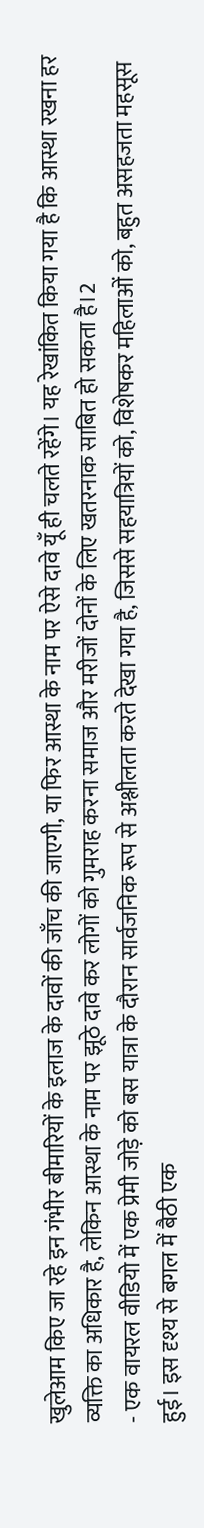खुलेआम किए जा रहे इन गंभीर बीमारियों के इलाज के दावों की जाँच की जाएगी, या फिर आस्था के नाम पर ऐसे दावे यूँ ही चलते रहेंगे। यह रेखांकित किया गया है कि आस्था रखना हर व्यक्ति का अधिकार है, लेकिन आस्था के नाम पर झूठे दावे कर लोगों को गुमराह करना समाज और मरीजों दोनों के लिए खतरनाक साबित हो सकता है।2
- एक वायरल वीडियो में एक प्रेमी जोड़े को बस यात्रा के दौरान सार्वजनिक रूप से अश्लीलता करते देखा गया है, जिससे सहयात्रियों को, विशेषकर महिलाओं को, बहुत असहजता महसूस हुई। इस दृश्य से बगल में बैठी एक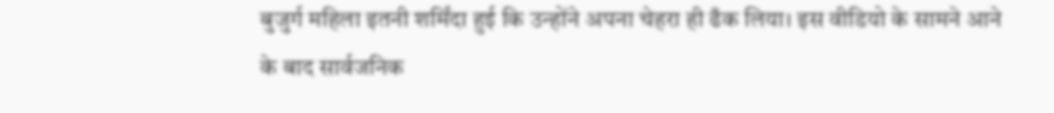बुजुर्ग महिला इतनी शर्मिंदा हुई कि उन्होंने अपना चेहरा ही ढँक लिया। इस वीडियो के सामने आने के बाद सार्वजनिक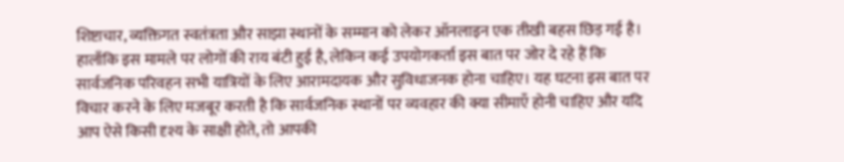शिष्टाचार, व्यक्तिगत स्वतंत्रता और साझा स्थानों के सम्मान को लेकर ऑनलाइन एक तीखी बहस छिड़ गई है। हालाँकि इस मामले पर लोगों की राय बंटी हुई है, लेकिन कई उपयोगकर्ता इस बात पर जोर दे रहे हैं कि सार्वजनिक परिवहन सभी यात्रियों के लिए आरामदायक और सुविधाजनक होना चाहिए। यह घटना इस बात पर विचार करने के लिए मजबूर करती है कि सार्वजनिक स्थानों पर व्यवहार की क्या सीमाएँ होनी चाहिए और यदि आप ऐसे किसी दृश्य के साक्षी होते, तो आपकी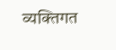व्यक्तिगत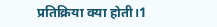प्रतिक्रिया क्या होती।1